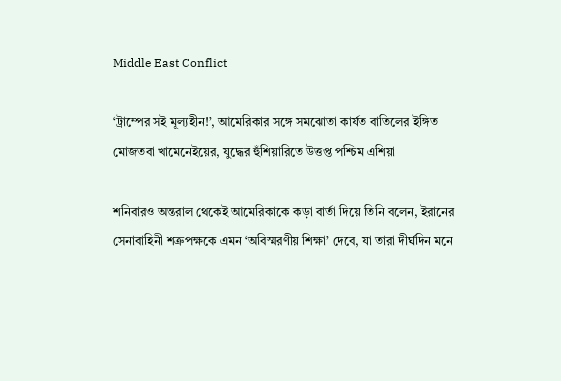Middle East Conflict

‘ট্রাম্পের সই মূল্যহীন!’, আমেরিকার সঙ্গে সমঝোতা কার্যত বাতিলের ইঙ্গিত মোজতবা খামেনেইয়ের, যুদ্ধের হুঁশিয়ারিতে উত্তপ্ত পশ্চিম এশিয়া

শনিবারও অন্তরাল থেকেই আমেরিকাকে কড়া বার্তা দিয়ে তিনি বলেন, ইরানের সেনাবাহিনী শত্রুপক্ষকে এমন ‘অবিস্মরণীয় শিক্ষা’ দেবে, যা তারা দীর্ঘদিন মনে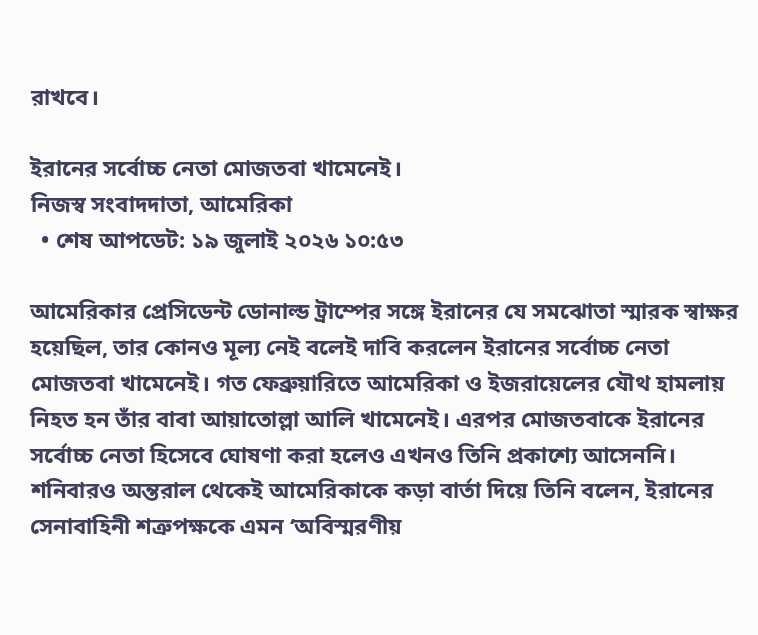রাখবে।

ইরানের সর্বোচ্চ নেতা মোজতবা খামেনেই।
নিজস্ব সংবাদদাতা, আমেরিকা
  • শেষ আপডেট: ১৯ জুলাই ২০২৬ ১০:৫৩

আমেরিকার প্রেসিডেন্ট ডোনাল্ড ট্রাম্পের সঙ্গে ইরানের যে সমঝোতা স্মারক স্বাক্ষর হয়েছিল, তার কোনও মূল্য নেই বলেই দাবি করলেন ইরানের সর্বোচ্চ নেতা মোজতবা খামেনেই। গত ফেব্রুয়ারিতে আমেরিকা ও ইজরায়েলের যৌথ হামলায় নিহত হন তাঁর বাবা আয়াতোল্লা আলি খামেনেই। এরপর মোজতবাকে ইরানের সর্বোচ্চ নেতা হিসেবে ঘোষণা করা হলেও এখনও তিনি প্রকাশ্যে আসেননি। শনিবারও অন্তরাল থেকেই আমেরিকাকে কড়া বার্তা দিয়ে তিনি বলেন, ইরানের সেনাবাহিনী শত্রুপক্ষকে এমন ‘অবিস্মরণীয়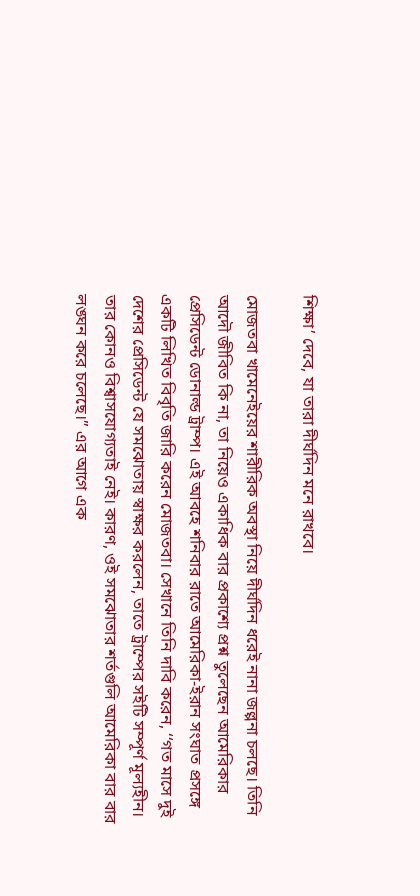শিক্ষা’ দেবে, যা তারা দীর্ঘদিন মনে রাখবে।

মোজতবা খামেনেইয়ের শারীরিক অবস্থা নিয়ে দীর্ঘদিন ধরেই নানা জল্পনা চলছে। তিনি আদৌ জীবিত কি না, তা নিয়েও একাধিক বার প্রকাশ্যে প্রশ্ন তুলেছেন আমেরিকার প্রেসিডেন্ট ডোনাল্ড ট্রাম্প। এই আবহে শনিবার রাতে আমেরিকা-ইরান সংঘাত প্রসঙ্গে একটি লিখিত বিবৃতি জারি করেন মোজতবা। সেখানে তিনি দাবি করেন, ‘‘গত মাসে দুই দেশের প্রেসিডেন্ট যে সমঝোতায় স্বাক্ষর করলেন, তাতে ট্রাম্পের সইটি সম্পূর্ণ মূল্যহীন। তার কোনও বিশ্বাসযোগ্যতাই নেই। কারণ, ওই সমঝোতার শর্তগুলি আমেরিকা বার বার লঙ্ঘন করে চলেছে।’’ এর আগে এক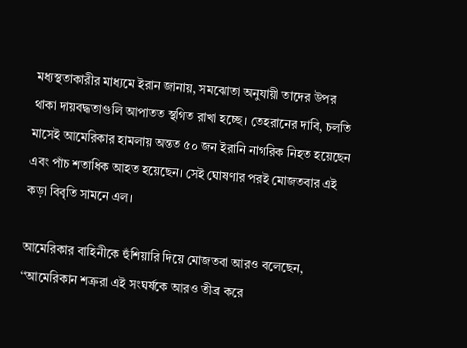মধ্যস্থতাকারীর মাধ্যমে ইরান জানায়, সমঝোতা অনুযায়ী তাদের উপর থাকা দায়বদ্ধতাগুলি আপাতত স্থগিত রাখা হচ্ছে। তেহরানের দাবি, চলতি মাসেই আমেরিকার হামলায় অন্তত ৫০ জন ইরানি নাগরিক নিহত হয়েছেন এবং পাঁচ শতাধিক আহত হয়েছেন। সেই ঘোষণার পরই মোজতবার এই কড়া বিবৃতি সামনে এল।

আমেরিকার বাহিনীকে হুঁশিয়ারি দিয়ে মোজতবা আরও বলেছেন, ‘‘আমেরিকান শত্রুরা এই সংঘর্ষকে আরও তীব্র করে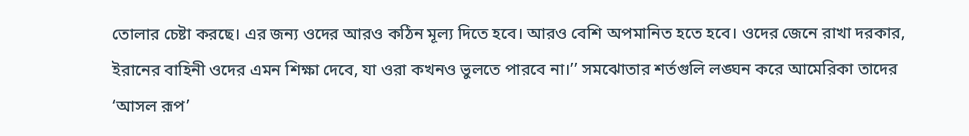তোলার চেষ্টা করছে। এর জন্য ওদের আরও কঠিন মূল্য দিতে হবে। আরও বেশি অপমানিত হতে হবে। ওদের জেনে রাখা দরকার, ইরানের বাহিনী ওদের এমন শিক্ষা দেবে, যা ওরা কখনও ভুলতে পারবে না।’’ সমঝোতার শর্তগুলি লঙ্ঘন করে আমেরিকা তাদের ‘আসল রূপ’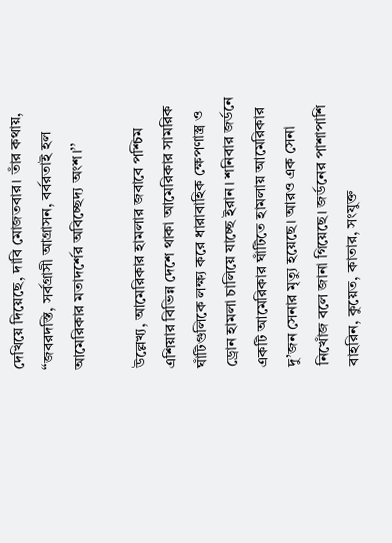দেখিয়ে দিয়েছে, দাবি মোজতবার। তাঁর কথায়, ‘‘জবরদস্তি, সর্বগ্রাসী আগ্রাসন, বর্বরতাই হল আমেরিকার মতাদর্শের অবিচ্ছেদ্য অংশ।’’

উল্লেখ্য, আমেরিকার হামলার জবাবে পশ্চিম এশিয়ার বিভিন্ন দেশে থাকা আমেরিকার সামরিক ঘাঁটিগুলিকে লক্ষ্য করে ধারাবাহিক ক্ষেপণাস্ত্র ও ড্রোন হামলা চালিয়ে যাচ্ছে ইরান। শনিবার জর্ডনে একটি আমেরিকার ঘাঁটিতে হামলায় আমেরিকার দু’জন সেনার মৃত্যু হয়েছে। আরও এক সেনা নিখোঁজ বলে জানা গিয়েছে। জর্ডনের পাশাপাশি বাহরিন, কুয়েত, কাতার, সংযুক্ত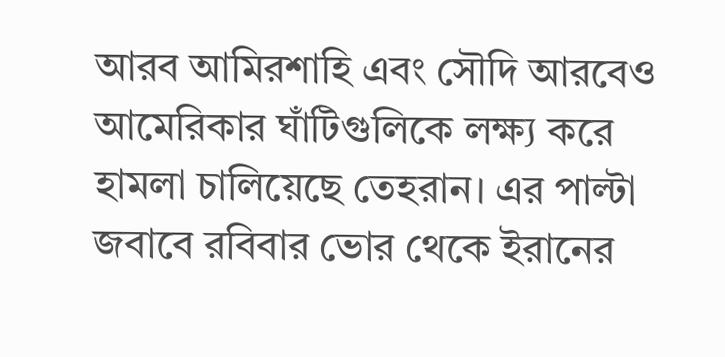আরব আমিরশাহি এবং সৌদি আরবেও আমেরিকার ঘাঁটিগুলিকে লক্ষ্য করে হামলা চালিয়েছে তেহরান। এর পাল্টা জবাবে রবিবার ভোর থেকে ইরানের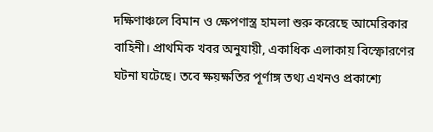দক্ষিণাঞ্চলে বিমান ও ক্ষেপণাস্ত্র হামলা শুরু করেছে আমেরিকার বাহিনী। প্রাথমিক খবর অনুযায়ী, একাধিক এলাকায় বিস্ফোরণের ঘটনা ঘটেছে। তবে ক্ষয়ক্ষতির পূর্ণাঙ্গ তথ্য এখনও প্রকাশ্যে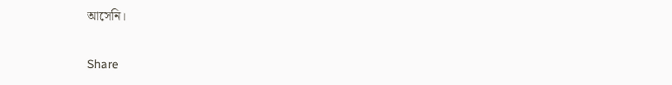আসেনি।


Share